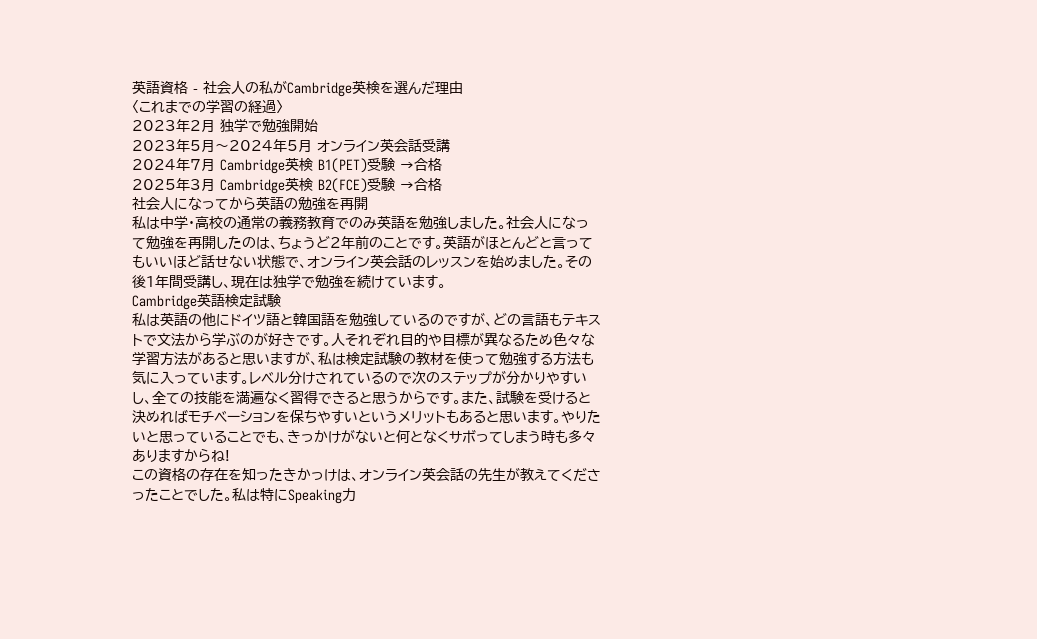英語資格 - 社会人の私がCambridge英検を選んだ理由
〈これまでの学習の経過〉
2023年2月 独学で勉強開始
2023年5月〜2024年5月 オンライン英会話受講
2024年7月 Cambridge英検 B1(PET)受験 →合格
2025年3月 Cambridge英検 B2(FCE)受験 →合格
社会人になってから英語の勉強を再開
私は中学・高校の通常の義務教育でのみ英語を勉強しました。社会人になって勉強を再開したのは、ちょうど2年前のことです。英語がほとんどと言ってもいいほど話せない状態で、オンライン英会話のレッスンを始めました。その後1年間受講し、現在は独学で勉強を続けています。
Cambridge英語検定試験
私は英語の他にドイツ語と韓国語を勉強しているのですが、どの言語もテキストで文法から学ぶのが好きです。人それぞれ目的や目標が異なるため色々な学習方法があると思いますが、私は検定試験の教材を使って勉強する方法も気に入っています。レベル分けされているので次のステップが分かりやすいし、全ての技能を満遍なく習得できると思うからです。また、試験を受けると決めればモチベーションを保ちやすいというメリットもあると思います。やりたいと思っていることでも、きっかけがないと何となくサボってしまう時も多々ありますからね!
この資格の存在を知ったきかっけは、オンライン英会話の先生が教えてくださったことでした。私は特にSpeaking力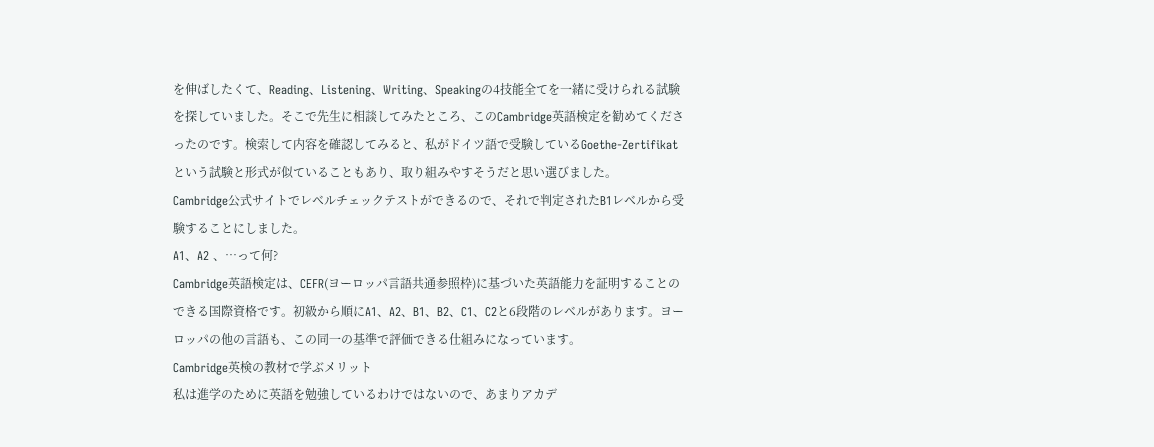を伸ばしたくて、Reading、Listening、Writing、Speakingの4技能全てを一緒に受けられる試験を探していました。そこで先生に相談してみたところ、このCambridge英語検定を勧めてくださったのです。検索して内容を確認してみると、私がドイツ語で受験しているGoethe-Zertifikatという試験と形式が似ていることもあり、取り組みやすそうだと思い選びました。
Cambridge公式サイトでレベルチェックテストができるので、それで判定されたB1レベルから受験することにしました。
A1、A2 、…って何?
Cambridge英語検定は、CEFR(ヨーロッパ言語共通参照枠)に基づいた英語能力を証明することのできる国際資格です。初級から順にA1、A2、B1、B2、C1、C2と6段階のレベルがあります。ヨーロッパの他の言語も、この同一の基準で評価できる仕組みになっています。
Cambridge英検の教材で学ぶメリット
私は進学のために英語を勉強しているわけではないので、あまりアカデ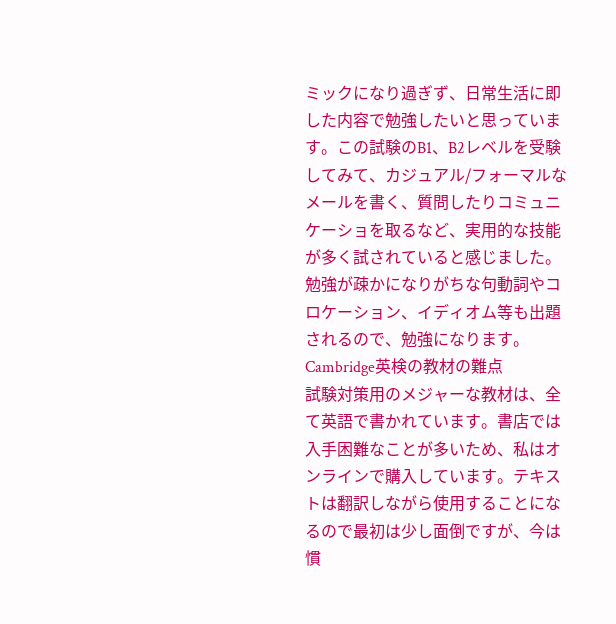ミックになり過ぎず、日常生活に即した内容で勉強したいと思っています。この試験のB1、B2レベルを受験してみて、カジュアル/フォーマルなメールを書く、質問したりコミュニケーショを取るなど、実用的な技能が多く試されていると感じました。勉強が疎かになりがちな句動詞やコロケーション、イディオム等も出題されるので、勉強になります。
Cambridge英検の教材の難点
試験対策用のメジャーな教材は、全て英語で書かれています。書店では入手困難なことが多いため、私はオンラインで購入しています。テキストは翻訳しながら使用することになるので最初は少し面倒ですが、今は慣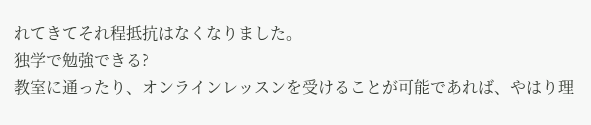れてきてそれ程抵抗はなくなりました。
独学で勉強できる?
教室に通ったり、オンラインレッスンを受けることが可能であれば、やはり理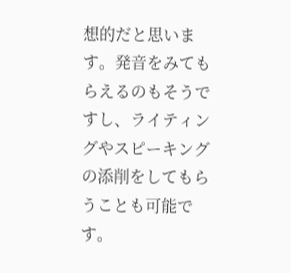想的だと思います。発音をみてもらえるのもそうですし、ライティングやスピーキングの添削をしてもらうことも可能です。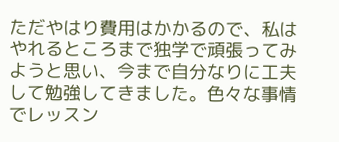ただやはり費用はかかるので、私はやれるところまで独学で頑張ってみようと思い、今まで自分なりに工夫して勉強してきました。色々な事情でレッスン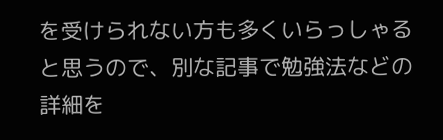を受けられない方も多くいらっしゃると思うので、別な記事で勉強法などの詳細を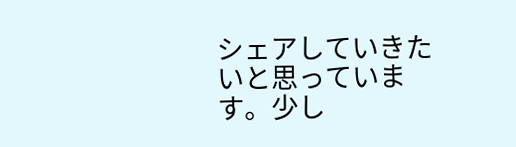シェアしていきたいと思っています。少し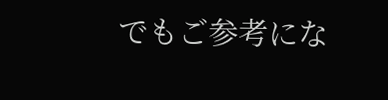でもご参考にな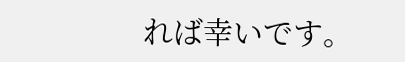れば幸いです。